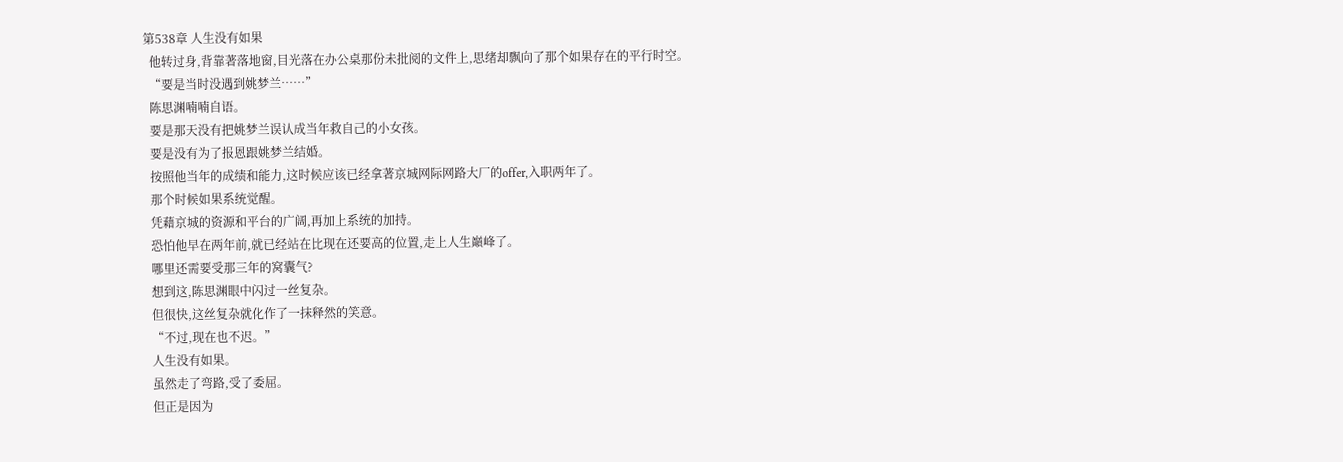第538章 人生没有如果
  他转过身,背靠著落地窗,目光落在办公桌那份未批阅的文件上,思绪却飘向了那个如果存在的平行时空。
  “要是当时没遇到姚梦兰……”
  陈思渊喃喃自语。
  要是那天没有把姚梦兰误认成当年救自己的小女孩。
  要是没有为了报恩跟姚梦兰结婚。
  按照他当年的成绩和能力,这时候应该已经拿著京城网际网路大厂的offer,入职两年了。
  那个时候如果系统觉醒。
  凭藉京城的资源和平台的广阔,再加上系统的加持。
  恐怕他早在两年前,就已经站在比现在还要高的位置,走上人生巔峰了。
  哪里还需要受那三年的窝囊气?
  想到这,陈思渊眼中闪过一丝复杂。
  但很快,这丝复杂就化作了一抹释然的笑意。
  “不过,现在也不迟。”
  人生没有如果。
  虽然走了弯路,受了委屈。
  但正是因为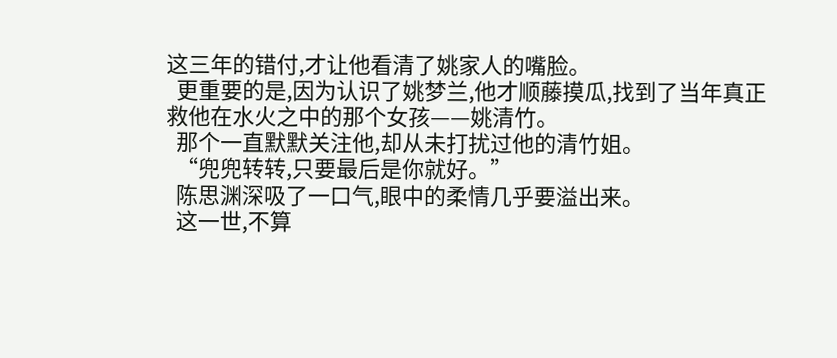这三年的错付,才让他看清了姚家人的嘴脸。
  更重要的是,因为认识了姚梦兰,他才顺藤摸瓜,找到了当年真正救他在水火之中的那个女孩——姚清竹。
  那个一直默默关注他,却从未打扰过他的清竹姐。
  “兜兜转转,只要最后是你就好。”
  陈思渊深吸了一口气,眼中的柔情几乎要溢出来。
  这一世,不算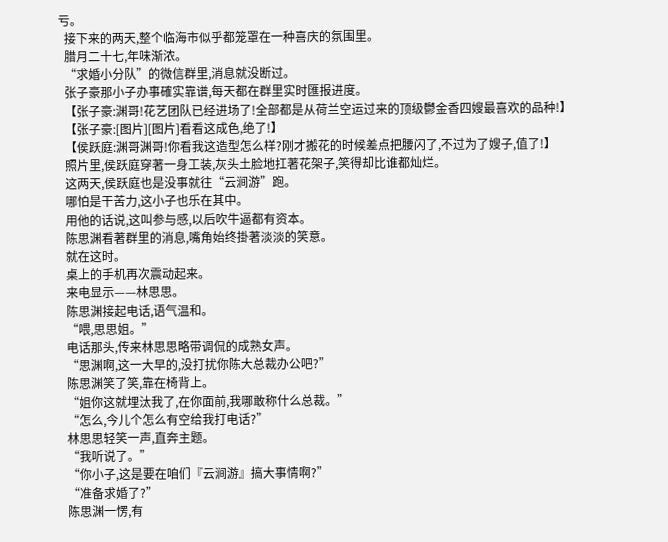亏。
  接下来的两天,整个临海市似乎都笼罩在一种喜庆的氛围里。
  腊月二十七,年味渐浓。
  “求婚小分队”的微信群里,消息就没断过。
  张子豪那小子办事確实靠谱,每天都在群里实时匯报进度。
  【张子豪:渊哥!花艺团队已经进场了!全部都是从荷兰空运过来的顶级鬱金香四嫂最喜欢的品种!】
  【张子豪:[图片][图片]看看这成色,绝了!】
  【侯跃庭:渊哥渊哥!你看我这造型怎么样?刚才搬花的时候差点把腰闪了,不过为了嫂子,值了!】
  照片里,侯跃庭穿著一身工装,灰头土脸地扛著花架子,笑得却比谁都灿烂。
  这两天,侯跃庭也是没事就往“云涧游”跑。
  哪怕是干苦力,这小子也乐在其中。
  用他的话说,这叫参与感,以后吹牛逼都有资本。
  陈思渊看著群里的消息,嘴角始终掛著淡淡的笑意。
  就在这时。
  桌上的手机再次震动起来。
  来电显示——林思思。
  陈思渊接起电话,语气温和。
  “喂,思思姐。”
  电话那头,传来林思思略带调侃的成熟女声。
  “思渊啊,这一大早的,没打扰你陈大总裁办公吧?”
  陈思渊笑了笑,靠在椅背上。
  “姐你这就埋汰我了,在你面前,我哪敢称什么总裁。”
  “怎么,今儿个怎么有空给我打电话?”
  林思思轻笑一声,直奔主题。
  “我听说了。”
  “你小子,这是要在咱们『云涧游』搞大事情啊?”
  “准备求婚了?”
  陈思渊一愣,有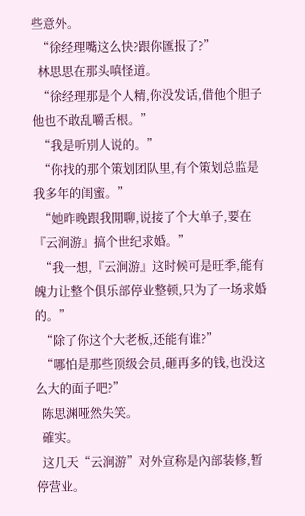些意外。
  “徐经理嘴这么快?跟你匯报了?”
  林思思在那头嗔怪道。
  “徐经理那是个人精,你没发话,借他个胆子他也不敢乱嚼舌根。”
  “我是听別人说的。”
  “你找的那个策划团队里,有个策划总监是我多年的闺蜜。”
  “她昨晚跟我閒聊,说接了个大单子,要在『云涧游』搞个世纪求婚。”
  “我一想,『云涧游』这时候可是旺季,能有魄力让整个俱乐部停业整顿,只为了一场求婚的。”
  “除了你这个大老板,还能有谁?”
  “哪怕是那些顶级会员,砸再多的钱,也没这么大的面子吧?”
  陈思渊哑然失笑。
  確实。
  这几天“云涧游”对外宣称是內部装修,暂停营业。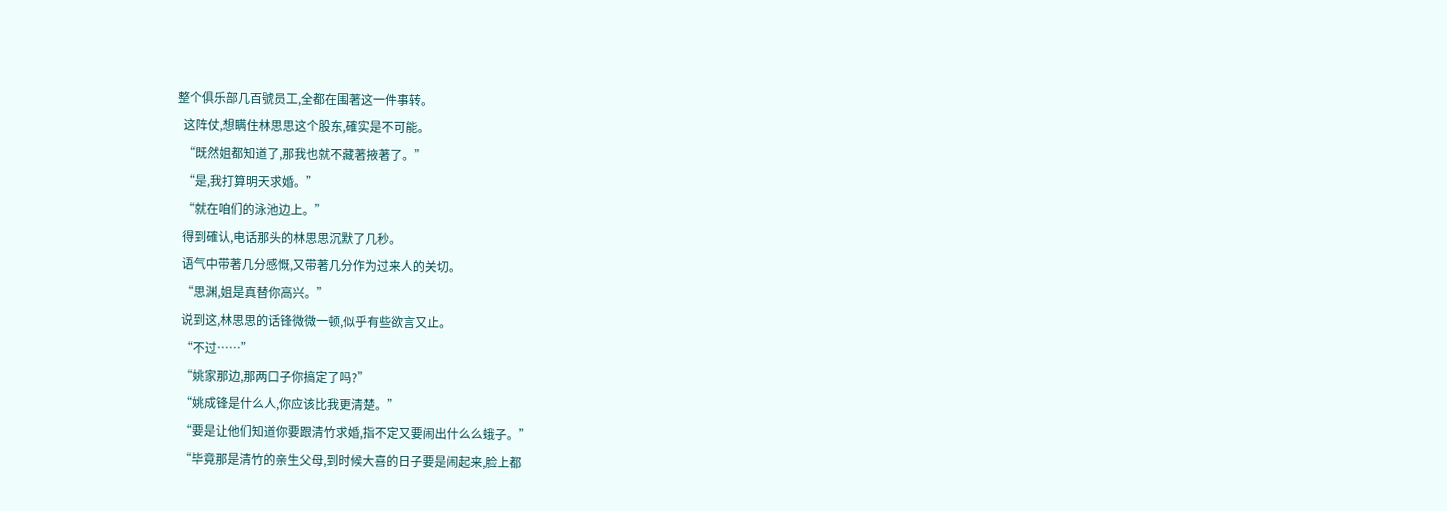整个俱乐部几百號员工,全都在围著这一件事转。
  这阵仗,想瞒住林思思这个股东,確实是不可能。
  “既然姐都知道了,那我也就不藏著掖著了。”
  “是,我打算明天求婚。”
  “就在咱们的泳池边上。”
  得到確认,电话那头的林思思沉默了几秒。
  语气中带著几分感慨,又带著几分作为过来人的关切。
  “思渊,姐是真替你高兴。”
  说到这,林思思的话锋微微一顿,似乎有些欲言又止。
  “不过……”
  “姚家那边,那两口子你搞定了吗?”
  “姚成锋是什么人,你应该比我更清楚。”
  “要是让他们知道你要跟清竹求婚,指不定又要闹出什么么蛾子。”
  “毕竟那是清竹的亲生父母,到时候大喜的日子要是闹起来,脸上都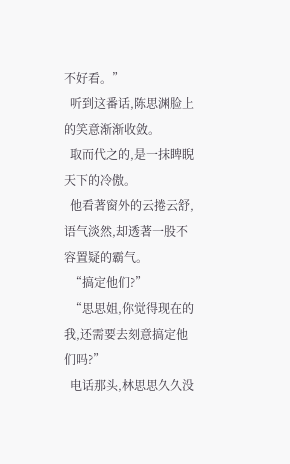不好看。”
  听到这番话,陈思渊脸上的笑意渐渐收敛。
  取而代之的,是一抹睥睨天下的冷傲。
  他看著窗外的云捲云舒,语气淡然,却透著一股不容置疑的霸气。
  “搞定他们?”
  “思思姐,你觉得现在的我,还需要去刻意搞定他们吗?”
  电话那头,林思思久久没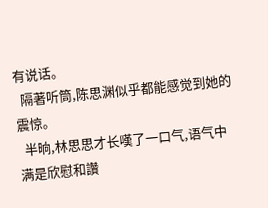有说话。
  隔著听筒,陈思渊似乎都能感觉到她的震惊。
  半晌,林思思才长嘆了一口气,语气中满是欣慰和讚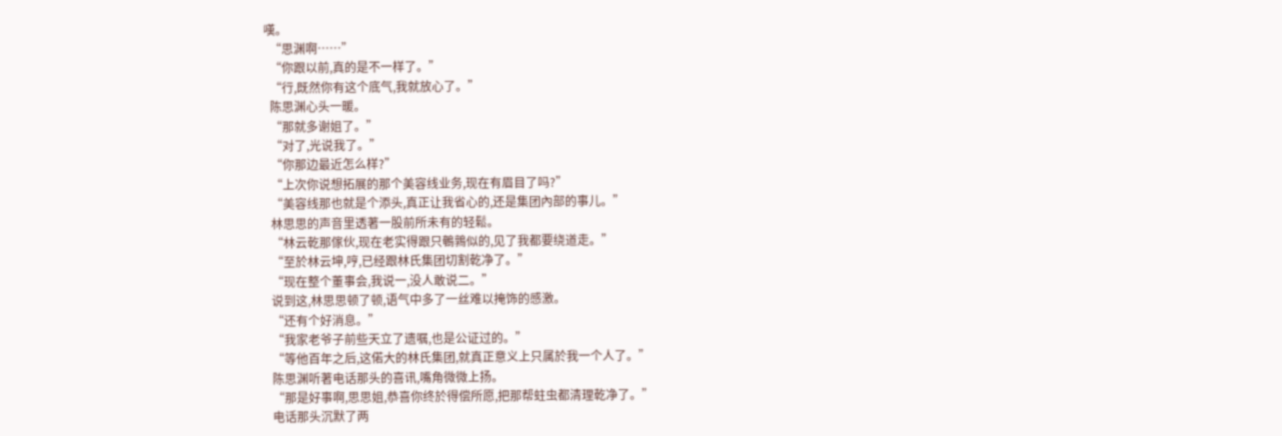嘆。
  “思渊啊……”
  “你跟以前,真的是不一样了。”
  “行,既然你有这个底气,我就放心了。”
  陈思渊心头一暖。
  “那就多谢姐了。”
  “对了,光说我了。”
  “你那边最近怎么样?”
  “上次你说想拓展的那个美容线业务,现在有眉目了吗?”
  “美容线那也就是个添头,真正让我省心的,还是集团內部的事儿。”
  林思思的声音里透著一股前所未有的轻鬆。
  “林云乾那傢伙,现在老实得跟只鵪鶉似的,见了我都要绕道走。”
  “至於林云坤,哼,已经跟林氏集团切割乾净了。”
  “现在整个董事会,我说一,没人敢说二。”
  说到这,林思思顿了顿,语气中多了一丝难以掩饰的感激。
  “还有个好消息。”
  “我家老爷子前些天立了遗嘱,也是公证过的。”
  “等他百年之后,这偌大的林氏集团,就真正意义上只属於我一个人了。”
  陈思渊听著电话那头的喜讯,嘴角微微上扬。
  “那是好事啊,思思姐,恭喜你终於得偿所愿,把那帮蛀虫都清理乾净了。”
  电话那头沉默了两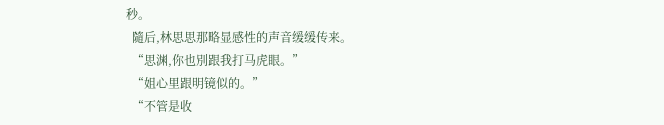秒。
  隨后,林思思那略显感性的声音缓缓传来。
  “思渊,你也別跟我打马虎眼。”
  “姐心里跟明镜似的。”
  “不管是收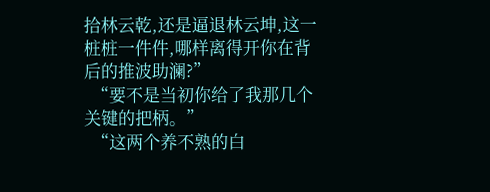拾林云乾,还是逼退林云坤,这一桩桩一件件,哪样离得开你在背后的推波助澜?”
  “要不是当初你给了我那几个关键的把柄。”
  “这两个养不熟的白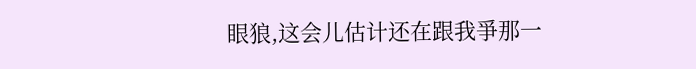眼狼,这会儿估计还在跟我爭那一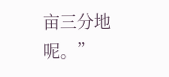亩三分地呢。”